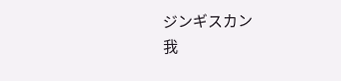ジンギスカン
我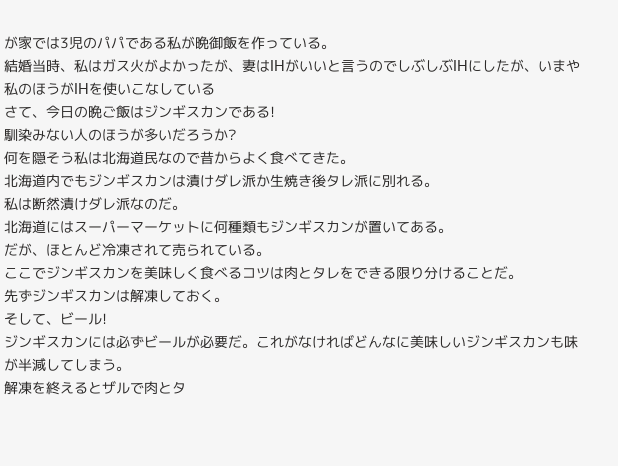が家では3児のパパである私が晩御飯を作っている。
結婚当時、私はガス火がよかったが、妻はIHがいいと言うのでしぶしぶIHにしたが、いまや私のほうがIHを使いこなしている
さて、今日の晩ご飯はジンギスカンである!
馴染みない人のほうが多いだろうか?
何を隠そう私は北海道民なので昔からよく食べてきた。
北海道内でもジンギスカンは漬けダレ派か生焼き後タレ派に別れる。
私は断然漬けダレ派なのだ。
北海道にはスーパーマーケットに何種類もジンギスカンが置いてある。
だが、ほとんど冷凍されて売られている。
ここでジンギスカンを美味しく食べるコツは肉とタレをできる限り分けることだ。
先ずジンギスカンは解凍しておく。
そして、ビール!
ジンギスカンには必ずビールが必要だ。これがなければどんなに美味しいジンギスカンも味が半減してしまう。
解凍を終えるとザルで肉とタ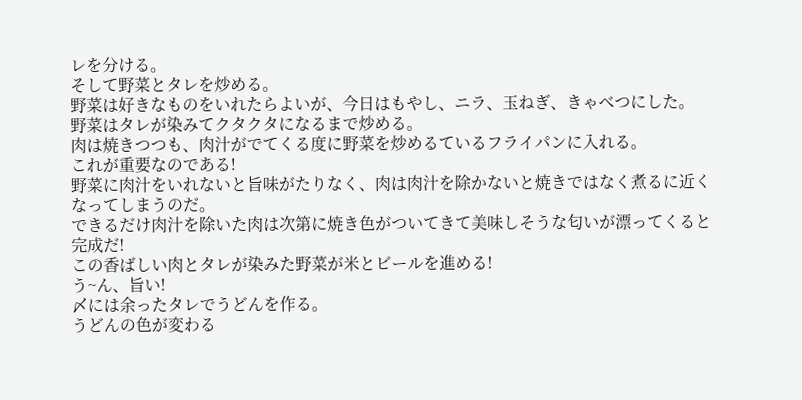レを分ける。
そして野菜とタレを炒める。
野菜は好きなものをいれたらよいが、今日はもやし、ニラ、玉ねぎ、きゃべつにした。
野菜はタレが染みてクタクタになるまで炒める。
肉は焼きつつも、肉汁がでてくる度に野菜を炒めるているフライパンに入れる。
これが重要なのである!
野菜に肉汁をいれないと旨味がたりなく、肉は肉汁を除かないと焼きではなく煮るに近くなってしまうのだ。
できるだけ肉汁を除いた肉は次第に焼き色がついてきて美味しそうな匂いが漂ってくると完成だ!
この香ばしい肉とタレが染みた野菜が米とビールを進める!
う~ん、旨い!
〆には余ったタレでうどんを作る。
うどんの色が変わる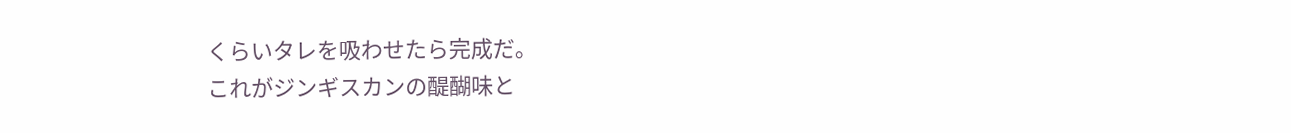くらいタレを吸わせたら完成だ。
これがジンギスカンの醍醐味と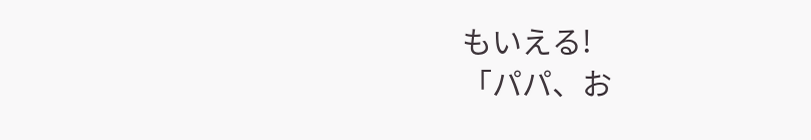もいえる!
「パパ、お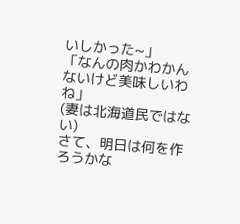いしかった~」
「なんの肉かわかんないけど美味しいわね」
(妻は北海道民ではない)
さて、明日は何を作ろうかな